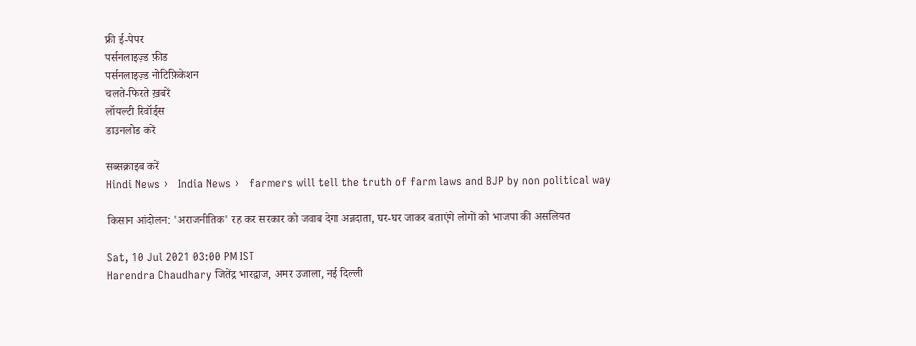फ्री ई-पेपर
पर्सनलाइज़्ड फ़ीड
पर्सनलाइज़्ड नोटिफ़िकेशन
चलते-फिरते ख़बरें
लॉयल्टी रिवॉर्ड्स
डाउनलोड करें

सब्सक्राइब करें
Hindi News ›   India News ›   farmers will tell the truth of farm laws and BJP by non political way

किसान आंदोलन: 'अराजनीतिक' रह कर सरकार को जवाब देगा अन्नदाता, घर-घर जाकर बताएंगे लोगों को भाजपा की असलियत

Sat, 10 Jul 2021 03:00 PM IST
Harendra Chaudhary जितेंद्र भारद्वाज, अमर उजाला, नई दिल्ली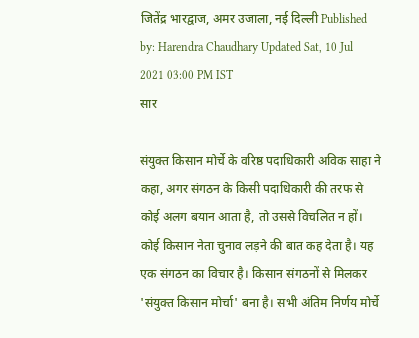जितेंद्र भारद्वाज, अमर उजाला, नई दिल्ली Published by: Harendra Chaudhary Updated Sat, 10 Jul 2021 03:00 PM IST
सार

संयुक्त किसान मोर्चे के वरिष्ठ पदाधिकारी अविक साहा ने कहा, अगर संगठन के किसी पदाधिकारी की तरफ से कोई अलग बयान आता है, तो उससे विचलित न हों। कोई किसान नेता चुनाव लड़ने की बात कह देता है। यह एक संगठन का विचार है। किसान संगठनों से मिलकर 'संयुक्त किसान मोर्चा' बना है। सभी अंतिम निर्णय मोर्चे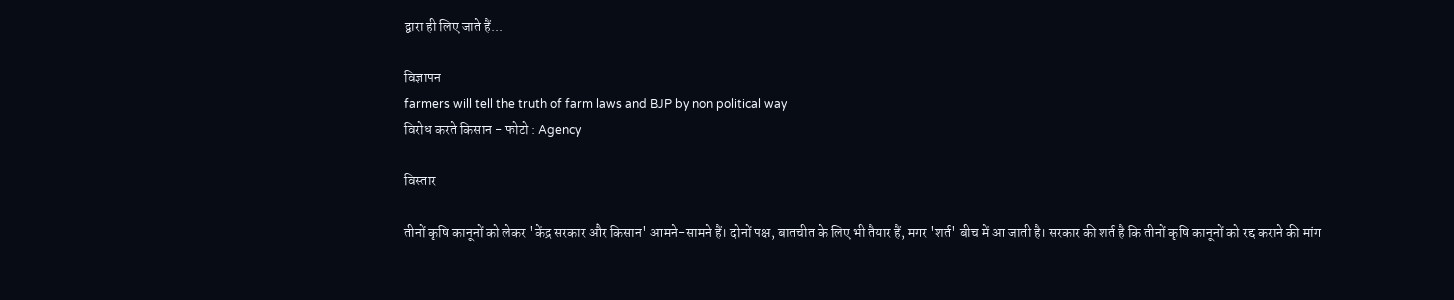द्वारा ही लिए जाते हैं...

विज्ञापन
farmers will tell the truth of farm laws and BJP by non political way
विरोध करते किसान - फोटो : Agency

विस्तार

तीनों कृषि कानूनों को लेकर 'केंद्र सरकार और किसान' आमने-सामने हैं। दोनों पक्ष, बातचीत के लिए भी तैयार हैं, मगर 'शर्त' बीच में आ जाती है। सरकार की शर्त है कि तीनों कृषि कानूनों को रद्द कराने की मांग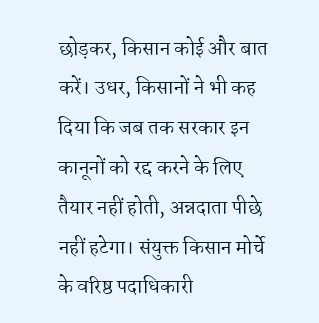छोड़कर, किसान कोई और बात करें। उधर, किसानों ने भी कह दिया कि जब तक सरकार इन कानूनों को रद्द करने के लिए तैयार नहीं होती, अन्नदाता पीछे नहीं हटेगा। संयुक्त किसान मोर्चे के वरिष्ठ पदाधिकारी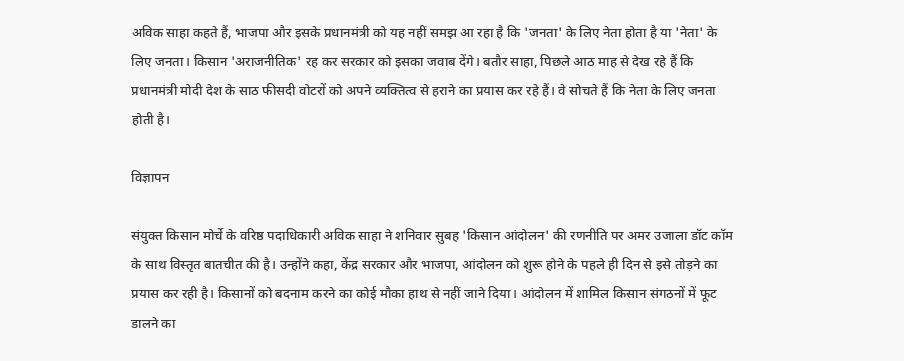अविक साहा कहते हैं, भाजपा और इसके प्रधानमंत्री को यह नहीं समझ आ रहा है कि 'जनता' के लिए नेता होता है या 'नेता' के लिए जनता। किसान 'अराजनीतिक' रह कर सरकार को इसका जवाब देंगे। बतौर साहा, पिछले आठ माह से देख रहे हैं कि प्रधानमंत्री मोदी देश के साठ फीसदी वोटरों को अपने व्यक्तित्व से हराने का प्रयास कर रहे हैं। वे सोचते हैं कि नेता के लिए जनता होती है।

विज्ञापन

संयुक्त किसान मोर्चे के वरिष्ठ पदाधिकारी अविक साहा ने शनिवार सुबह 'किसान आंदोलन' की रणनीति पर अमर उजाला डॉट कॉम के साथ विस्तृत बातचीत की है। उन्होंने कहा, केंद्र सरकार और भाजपा, आंदोलन को शुरू होने के पहले ही दिन से इसे तोड़ने का प्रयास कर रही है। किसानों को बदनाम करने का कोई मौका हाथ से नहीं जाने दिया। आंदोलन में शामिल किसान संगठनों में फूट डालने का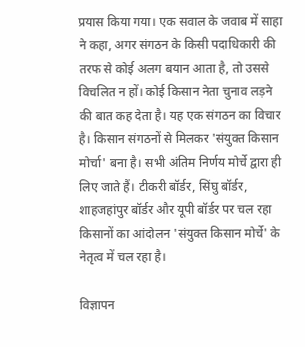प्रयास किया गया। एक सवाल के जवाब में साहा ने कहा, अगर संगठन के किसी पदाधिकारी की तरफ से कोई अलग बयान आता है, तो उससे विचलित न हों। कोई किसान नेता चुनाव लड़ने की बात कह देता है। यह एक संगठन का विचार है। किसान संगठनों से मिलकर 'संयुक्त किसान मोर्चा' बना है। सभी अंतिम निर्णय मोर्चे द्वारा ही लिए जाते हैं। टीकरी बॉर्डर, सिंघु बॉर्डर, शाहजहांपुर बॉर्डर और यूपी बॉर्डर पर चल रहा किसानों का आंदोलन 'संयुक्त किसान मोर्चे' के नेतृत्व में चल रहा है।

विज्ञापन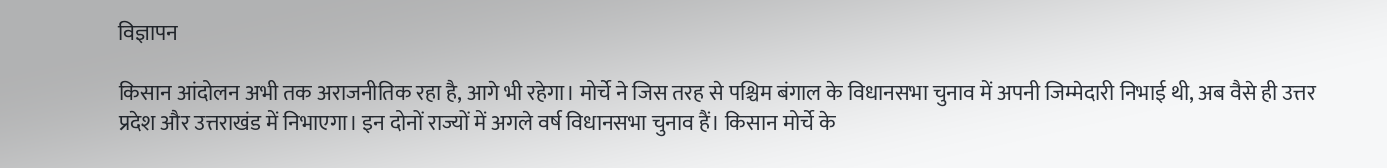विज्ञापन

किसान आंदोलन अभी तक अराजनीतिक रहा है, आगे भी रहेगा। मोर्चे ने जिस तरह से पश्चिम बंगाल के विधानसभा चुनाव में अपनी जिम्मेदारी निभाई थी, अब वैसे ही उत्तर प्रदेश और उत्तराखंड में निभाएगा। इन दोनों राज्यों में अगले वर्ष विधानसभा चुनाव हैं। किसान मोर्चे के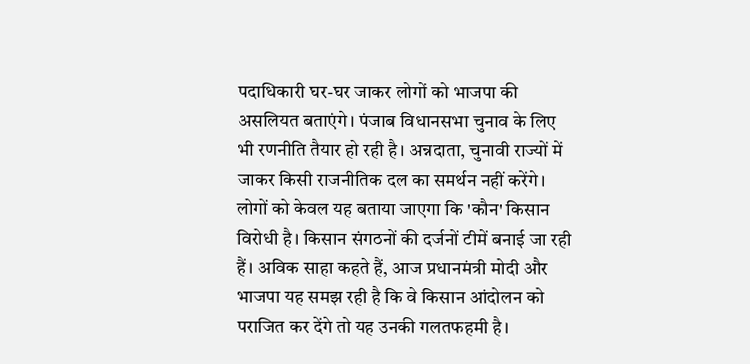पदाधिकारी घर-घर जाकर लोगों को भाजपा की असलियत बताएंगे। पंजाब विधानसभा चुनाव के लिए भी रणनीति तैयार हो रही है। अन्नदाता, चुनावी राज्यों में जाकर किसी राजनीतिक दल का समर्थन नहीं करेंगे। लोगों को केवल यह बताया जाएगा कि 'कौन' किसान विरोधी है। किसान संगठनों की दर्जनों टीमें बनाई जा रही हैं। अविक साहा कहते हैं, आज प्रधानमंत्री मोदी और भाजपा यह समझ रही है कि वे किसान आंदोलन को पराजित कर देंगे तो यह उनकी गलतफहमी है।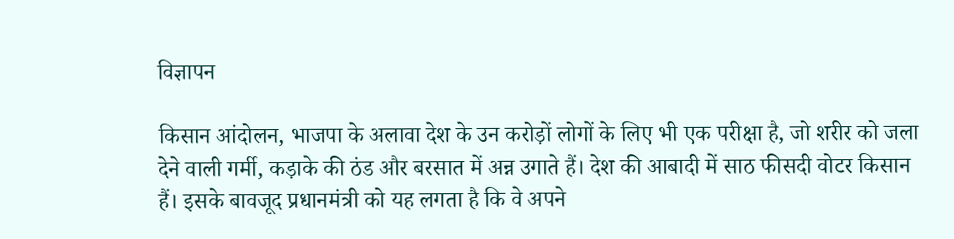विज्ञापन

किसान आंदोलन, भाजपा के अलावा देश के उन करोड़ों लोगों के लिए भी एक परीक्षा है, जो शरीर को जला देने वाली गर्मी, कड़ाके की ठंड और बरसात में अन्न उगाते हैं। देश की आबादी में साठ फीसदी वोटर किसान हैं। इसके बावजूद प्रधानमंत्री को यह लगता है कि वे अपने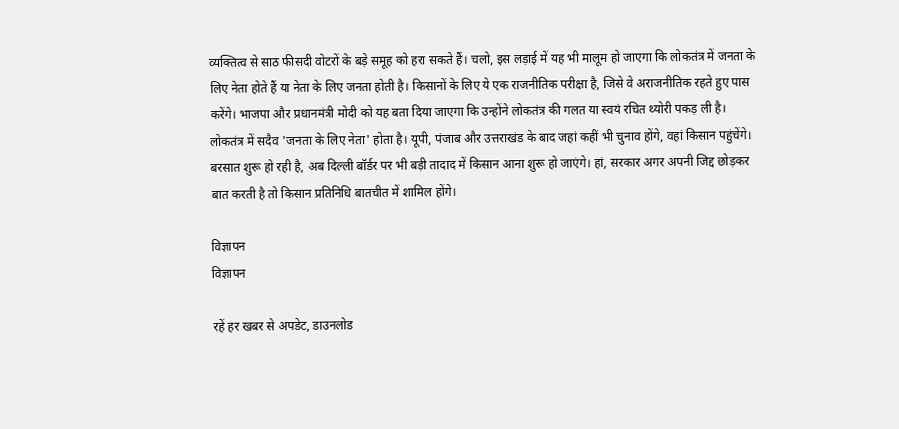व्यक्तित्व से साठ फीसदी वोटरों के बड़े समूह को हरा सकते हैं। चलो, इस लड़ाई में यह भी मालूम हो जाएगा कि लोकतंत्र में जनता के लिए नेता होते हैं या नेता के लिए जनता होती है। किसानों के लिए ये एक राजनीतिक परीक्षा है, जिसे वे अराजनीतिक रहते हुए पास करेंगे। भाजपा और प्रधानमंत्री मोदी को यह बता दिया जाएगा कि उन्होंने लोकतंत्र की गलत या स्वयं रचित थ्योरी पकड़ ली है। लोकतंत्र में सदैव 'जनता के लिए नेता' होता है। यूपी, पंजाब और उत्तराखंड के बाद जहां कहीं भी चुनाव होंगे, वहां किसान पहुंचेंगे। बरसात शुरू हो रही है, अब दिल्ली बॉर्डर पर भी बड़ी तादाद में किसान आना शुरू हो जाएंगे। हां, सरकार अगर अपनी जिद्द छोड़कर बात करती है तो किसान प्रतिनिधि बातचीत में शामिल होंगे।

विज्ञापन
विज्ञापन

रहें हर खबर से अपडेट, डाउनलोड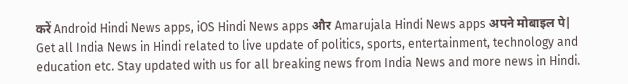करें Android Hindi News apps, iOS Hindi News apps और Amarujala Hindi News apps अपने मोबाइल पे|
Get all India News in Hindi related to live update of politics, sports, entertainment, technology and education etc. Stay updated with us for all breaking news from India News and more news in Hindi.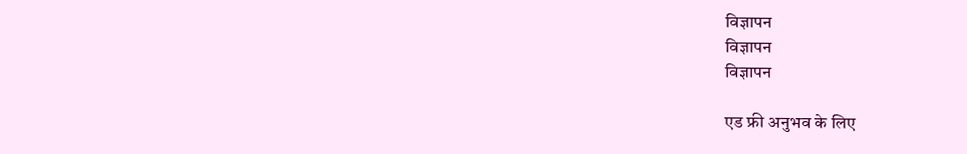विज्ञापन
विज्ञापन
विज्ञापन

एड फ्री अनुभव के लिए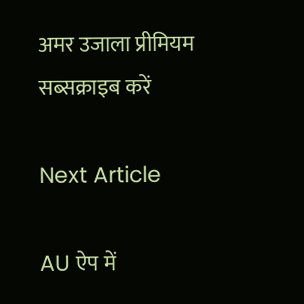अमर उजाला प्रीमियम सब्सक्राइब करें

Next Article

AU ऐप में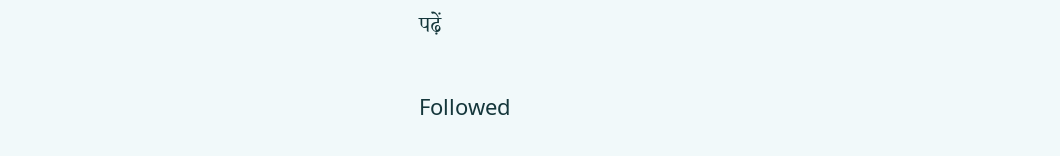पढ़ें

Followed